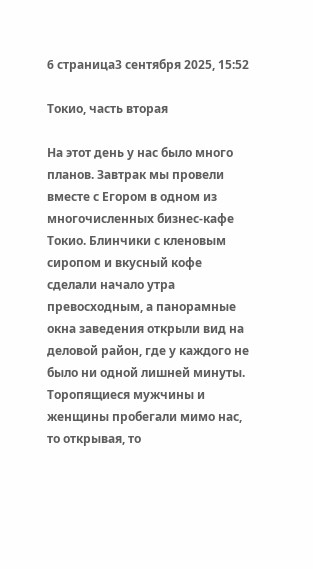6 страница3 сентября 2025, 15:52

Токио, часть вторая

На этот день у нас было много планов. Завтрак мы провели вместе с Егором в одном из многочисленных бизнес-кафе Токио. Блинчики с кленовым сиропом и вкусный кофе сделали начало утра превосходным, а панорамные окна заведения открыли вид на деловой район, где у каждого не было ни одной лишней минуты. Торопящиеся мужчины и женщины пробегали мимо нас, то открывая, то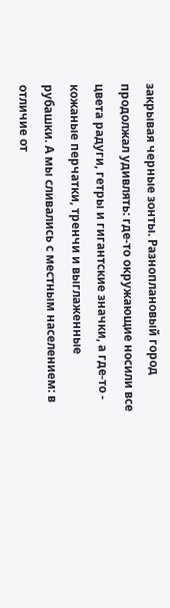закрывая черные зонты. Разноплановый город продолжал удивлять: где-то окружающие носили все цвета радуги, гетры и гигантские значки, а где-то - кожаные перчатки, тренчи и выглаженные рубашки. А мы сливались с местным населением: в отличие от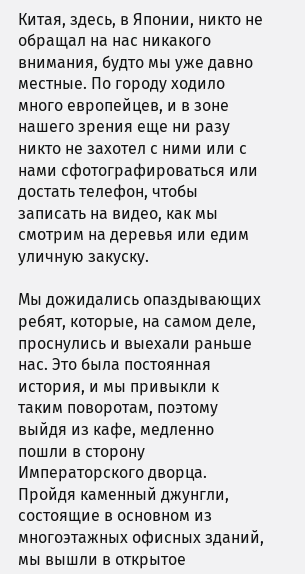Китая, здесь, в Японии, никто не обращал на нас никакого внимания, будто мы уже давно местные. По городу ходило много европейцев, и в зоне нашего зрения еще ни разу никто не захотел с ними или с нами сфотографироваться или достать телефон, чтобы записать на видео, как мы смотрим на деревья или едим уличную закуску.

Мы дожидались опаздывающих ребят, которые, на самом деле, проснулись и выехали раньше нас. Это была постоянная история, и мы привыкли к таким поворотам, поэтому выйдя из кафе, медленно пошли в сторону Императорского дворца. Пройдя каменный джунгли, состоящие в основном из многоэтажных офисных зданий, мы вышли в открытое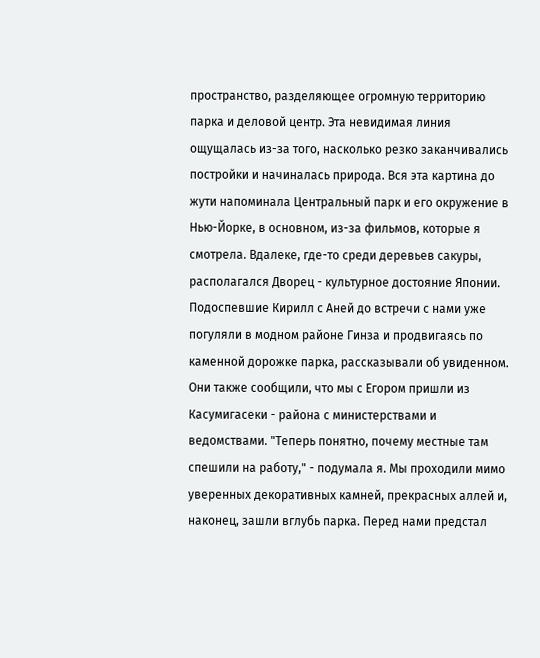пространство, разделяющее огромную территорию парка и деловой центр. Эта невидимая линия ощущалась из-за того, насколько резко заканчивались постройки и начиналась природа. Вся эта картина до жути напоминала Центральный парк и его окружение в Нью-Йорке, в основном, из-за фильмов, которые я смотрела. Вдалеке, где-то среди деревьев сакуры, располагался Дворец - культурное достояние Японии.
Подоспевшие Кирилл с Аней до встречи с нами уже погуляли в модном районе Гинза и продвигаясь по каменной дорожке парка, рассказывали об увиденном. Они также сообщили, что мы с Егором пришли из Касумигасеки - района с министерствами и ведомствами. "Теперь понятно, почему местные там спешили на работу," - подумала я. Мы проходили мимо уверенных декоративных камней, прекрасных аллей и, наконец, зашли вглубь парка. Перед нами предстал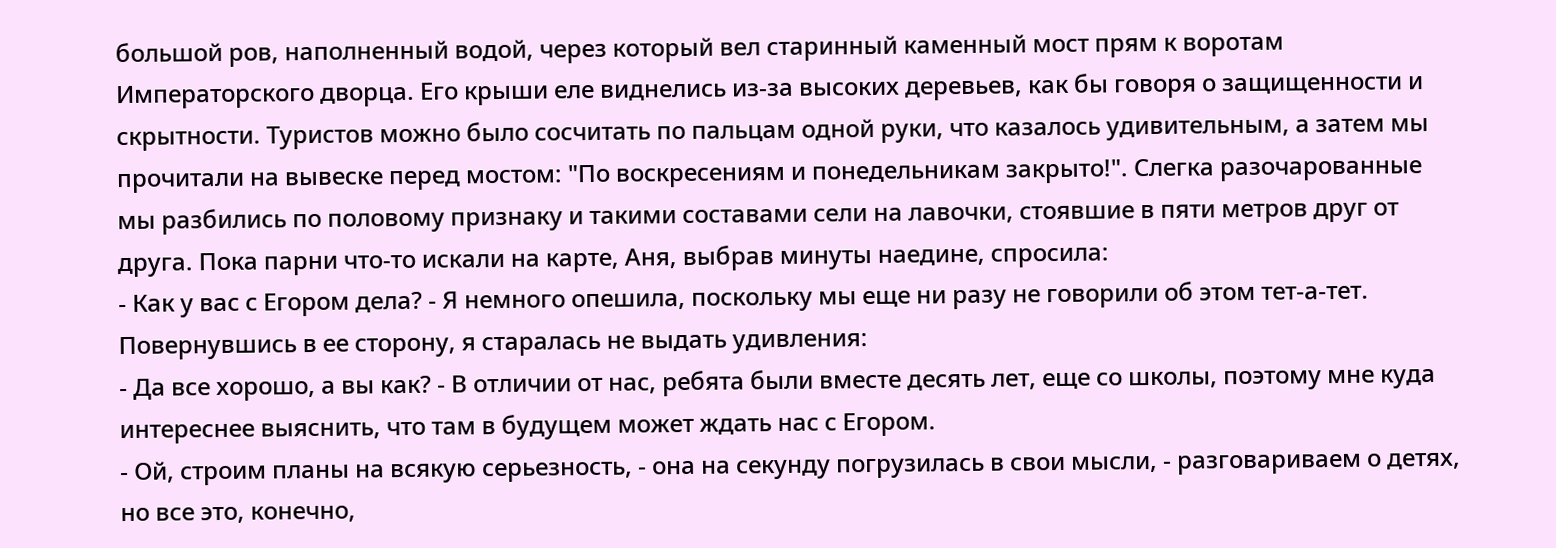большой ров, наполненный водой, через который вел старинный каменный мост прям к воротам Императорского дворца. Его крыши еле виднелись из-за высоких деревьев, как бы говоря о защищенности и скрытности. Туристов можно было сосчитать по пальцам одной руки, что казалось удивительным, а затем мы прочитали на вывеске перед мостом: "По воскресениям и понедельникам закрыто!". Слегка разочарованные мы разбились по половому признаку и такими составами сели на лавочки, стоявшие в пяти метров друг от друга. Пока парни что-то искали на карте, Аня, выбрав минуты наедине, спросила:
- Как у вас с Егором дела? - Я немного опешила, поскольку мы еще ни разу не говорили об этом тет-а-тет. Повернувшись в ее сторону, я старалась не выдать удивления:
- Да все хорошо, а вы как? - В отличии от нас, ребята были вместе десять лет, еще со школы, поэтому мне куда интереснее выяснить, что там в будущем может ждать нас с Егором.
- Ой, строим планы на всякую серьезность, - она на секунду погрузилась в свои мысли, - разговариваем о детях, но все это, конечно,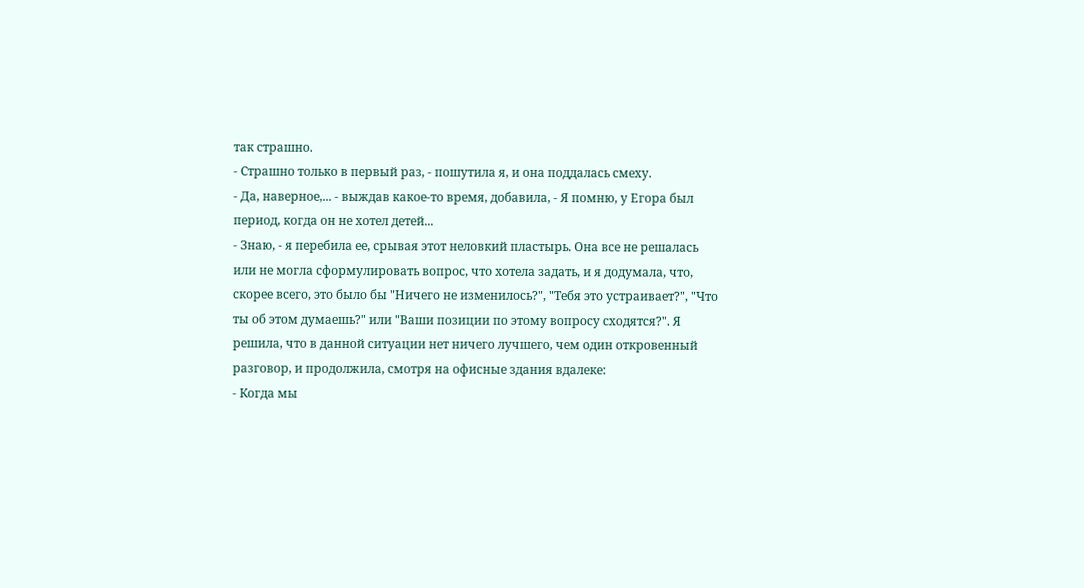так страшно.
- Страшно только в первый раз, - пошутила я, и она поддалась смеху.
- Да, наверное,... - выждав какое-то время, добавила, - Я помню, у Егора был период, когда он не хотел детей...
- Знаю, - я перебила ее, срывая этот неловкий пластырь. Она все не решалась или не могла сформулировать вопрос, что хотела задать, и я додумала, что, скорее всего, это было бы "Ничего не изменилось?", "Тебя это устраивает?", "Что ты об этом думаешь?" или "Ваши позиции по этому вопросу сходятся?". Я решила, что в данной ситуации нет ничего лучшего, чем один откровенный разговор, и продолжила, смотря на офисные здания вдалеке:
- Когда мы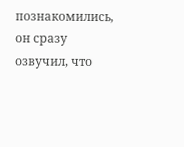познакомились, он сразу озвучил, что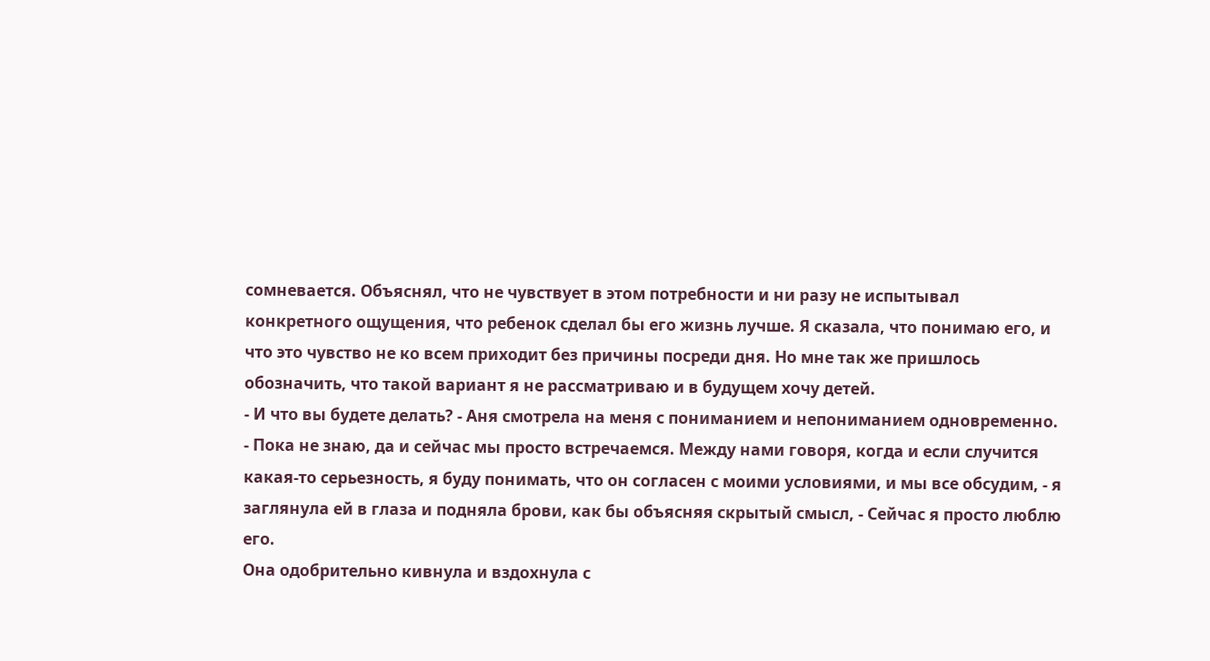сомневается. Объяснял, что не чувствует в этом потребности и ни разу не испытывал конкретного ощущения, что ребенок сделал бы его жизнь лучше. Я сказала, что понимаю его, и что это чувство не ко всем приходит без причины посреди дня. Но мне так же пришлось обозначить, что такой вариант я не рассматриваю и в будущем хочу детей.
- И что вы будете делать? - Аня смотрела на меня с пониманием и непониманием одновременно.
- Пока не знаю, да и сейчас мы просто встречаемся. Между нами говоря, когда и если случится какая-то серьезность, я буду понимать, что он согласен с моими условиями, и мы все обсудим, - я заглянула ей в глаза и подняла брови, как бы объясняя скрытый смысл, - Сейчас я просто люблю его.
Она одобрительно кивнула и вздохнула с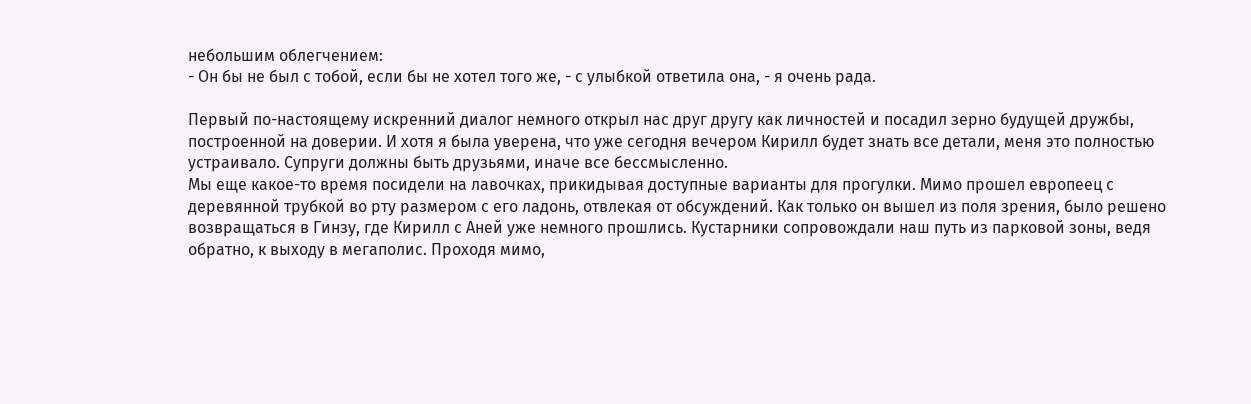небольшим облегчением:
- Он бы не был с тобой, если бы не хотел того же, - с улыбкой ответила она, - я очень рада.

Первый по-настоящему искренний диалог немного открыл нас друг другу как личностей и посадил зерно будущей дружбы, построенной на доверии. И хотя я была уверена, что уже сегодня вечером Кирилл будет знать все детали, меня это полностью устраивало. Супруги должны быть друзьями, иначе все бессмысленно.
Мы еще какое-то время посидели на лавочках, прикидывая доступные варианты для прогулки. Мимо прошел европеец с деревянной трубкой во рту размером с его ладонь, отвлекая от обсуждений. Как только он вышел из поля зрения, было решено возвращаться в Гинзу, где Кирилл с Аней уже немного прошлись. Кустарники сопровождали наш путь из парковой зоны, ведя обратно, к выходу в мегаполис. Проходя мимо,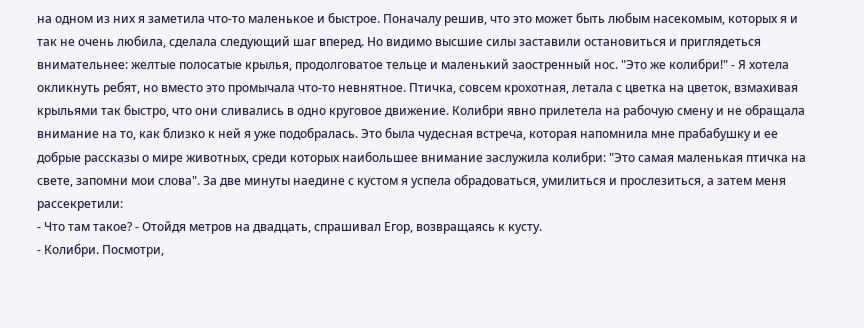на одном из них я заметила что-то маленькое и быстрое. Поначалу решив, что это может быть любым насекомым, которых я и так не очень любила, сделала следующий шаг вперед. Но видимо высшие силы заставили остановиться и приглядеться внимательнее: желтые полосатые крылья, продолговатое тельце и маленький заостренный нос. "Это же колибри!" - Я хотела окликнуть ребят, но вместо это промычала что-то невнятное. Птичка, совсем крохотная, летала с цветка на цветок, взмахивая крыльями так быстро, что они сливались в одно круговое движение. Колибри явно прилетела на рабочую смену и не обращала внимание на то, как близко к ней я уже подобралась. Это была чудесная встреча, которая напомнила мне прабабушку и ее добрые рассказы о мире животных, среди которых наибольшее внимание заслужила колибри: "Это самая маленькая птичка на свете, запомни мои слова". За две минуты наедине с кустом я успела обрадоваться, умилиться и прослезиться, а затем меня рассекретили:
- Что там такое? - Отойдя метров на двадцать, спрашивал Егор, возвращаясь к кусту.
- Колибри. Посмотри,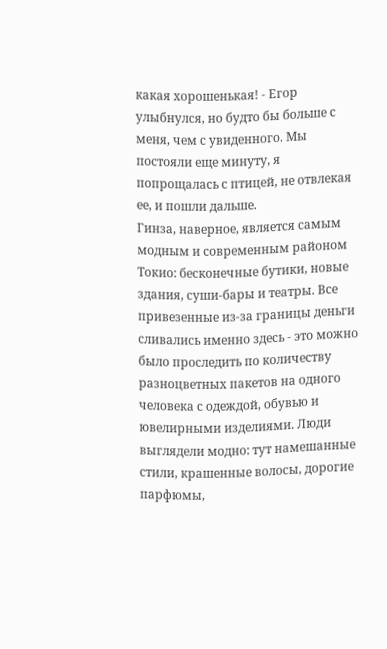какая хорошенькая! - Егор улыбнулся, но будто бы больше с меня, чем с увиденного. Мы постояли еще минуту, я попрощалась с птицей, не отвлекая ее, и пошли дальше.
Гинза, наверное, является самым модным и современным районом Токио: бесконечные бутики, новые здания, суши-бары и театры. Все привезенные из-за границы деньги сливались именно здесь - это можно было проследить по количеству разноцветных пакетов на одного человека с одеждой, обувью и ювелирными изделиями. Люди выглядели модно: тут намешанные стили, крашенные волосы, дорогие парфюмы,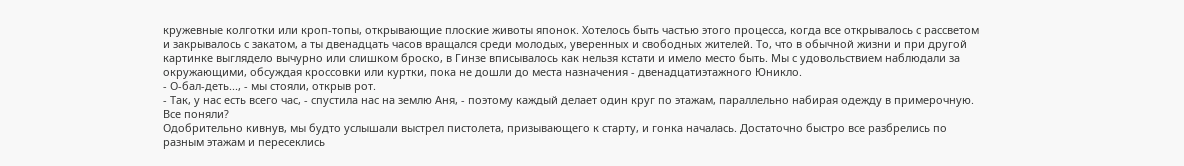кружевные колготки или кроп-топы, открывающие плоские животы японок. Хотелось быть частью этого процесса, когда все открывалось с рассветом и закрывалось с закатом, а ты двенадцать часов вращался среди молодых, уверенных и свободных жителей. То, что в обычной жизни и при другой картинке выглядело вычурно или слишком броско, в Гинзе вписывалось как нельзя кстати и имело место быть. Мы с удовольствием наблюдали за окружающими, обсуждая кроссовки или куртки, пока не дошли до места назначения - двенадцатиэтажного Юникло.
- О-бал-деть..., - мы стояли, открыв рот.
- Так, у нас есть всего час, - спустила нас на землю Аня, - поэтому каждый делает один круг по этажам, параллельно набирая одежду в примерочную. Все поняли?
Одобрительно кивнув, мы будто услышали выстрел пистолета, призывающего к старту, и гонка началась. Достаточно быстро все разбрелись по разным этажам и пересеклись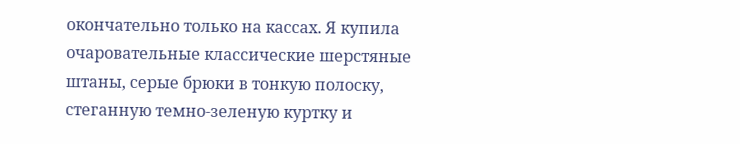окончательно только на кассах. Я купила очаровательные классические шерстяные штаны, серые брюки в тонкую полоску, стеганную темно-зеленую куртку и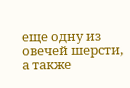еще одну из овечей шерсти, а также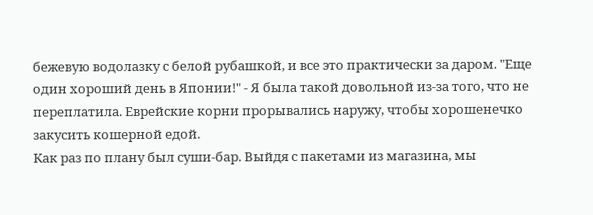бежевую водолазку с белой рубашкой, и все это практически за даром. "Еще один хороший день в Японии!" - Я была такой довольной из-за того, что не переплатила. Еврейские корни прорывались наружу, чтобы хорошенечко закусить кошерной едой.
Как раз по плану был суши-бар. Выйдя с пакетами из магазина, мы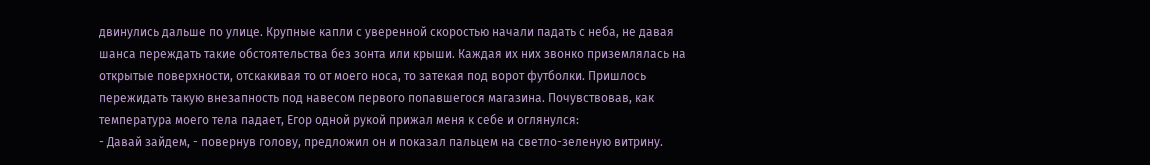двинулись дальше по улице. Крупные капли с уверенной скоростью начали падать с неба, не давая шанса переждать такие обстоятельства без зонта или крыши. Каждая их них звонко приземлялась на открытые поверхности, отскакивая то от моего носа, то затекая под ворот футболки. Пришлось пережидать такую внезапность под навесом первого попавшегося магазина. Почувствовав, как температура моего тела падает, Егор одной рукой прижал меня к себе и оглянулся:
- Давай зайдем, - повернув голову, предложил он и показал пальцем на светло-зеленую витрину.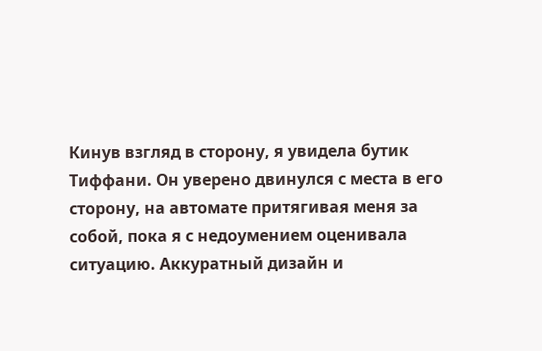Кинув взгляд в сторону, я увидела бутик Тиффани. Он уверено двинулся с места в его сторону, на автомате притягивая меня за собой, пока я с недоумением оценивала ситуацию. Аккуратный дизайн и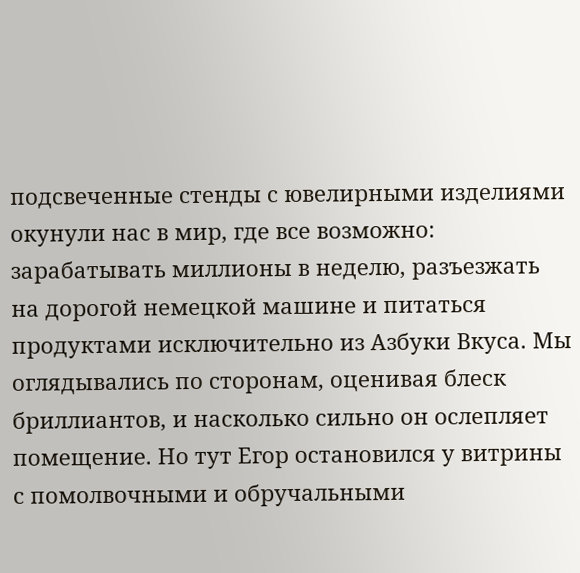подсвеченные стенды с ювелирными изделиями окунули нас в мир, где все возможно: зарабатывать миллионы в неделю, разъезжать на дорогой немецкой машине и питаться продуктами исключительно из Азбуки Вкуса. Мы оглядывались по сторонам, оценивая блеск бриллиантов, и насколько сильно он ослепляет помещение. Но тут Егор остановился у витрины с помолвочными и обручальными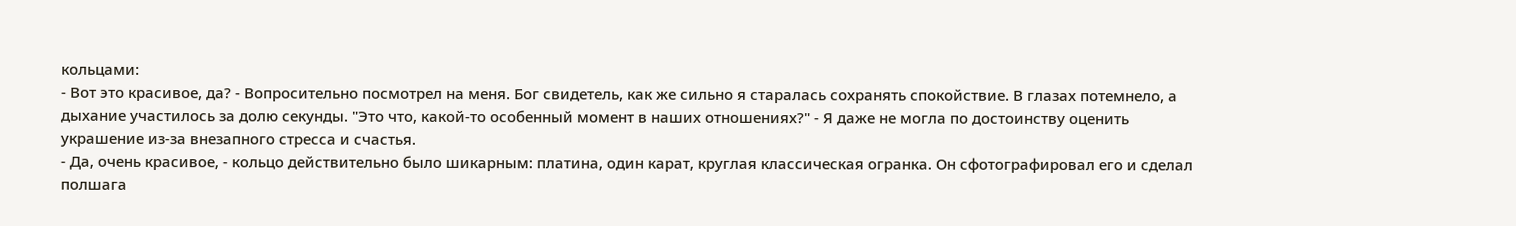кольцами:
- Вот это красивое, да? - Вопросительно посмотрел на меня. Бог свидетель, как же сильно я старалась сохранять спокойствие. В глазах потемнело, а дыхание участилось за долю секунды. "Это что, какой-то особенный момент в наших отношениях?" - Я даже не могла по достоинству оценить украшение из-за внезапного стресса и счастья.
- Да, очень красивое, - кольцо действительно было шикарным: платина, один карат, круглая классическая огранка. Он сфотографировал его и сделал полшага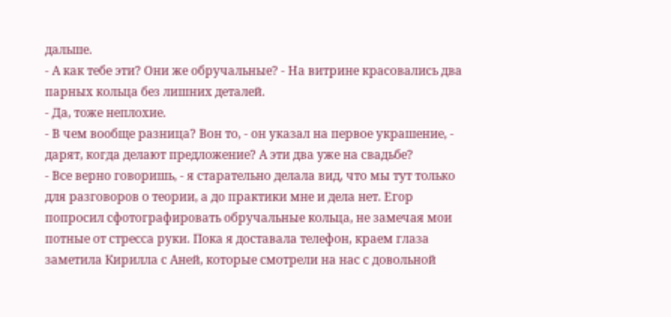дальше.
- А как тебе эти? Они же обручальные? - На витрине красовались два парных кольца без лишних деталей.
- Да, тоже неплохие.
- В чем вообще разница? Вон то, - он указал на первое украшение, - дарят, когда делают предложение? А эти два уже на свадьбе?
- Все верно говоришь, - я старательно делала вид, что мы тут только для разговоров о теории, а до практики мне и дела нет. Егор попросил сфотографировать обручальные кольца, не замечая мои потные от стресса руки. Пока я доставала телефон, краем глаза заметила Кирилла с Аней, которые смотрели на нас с довольной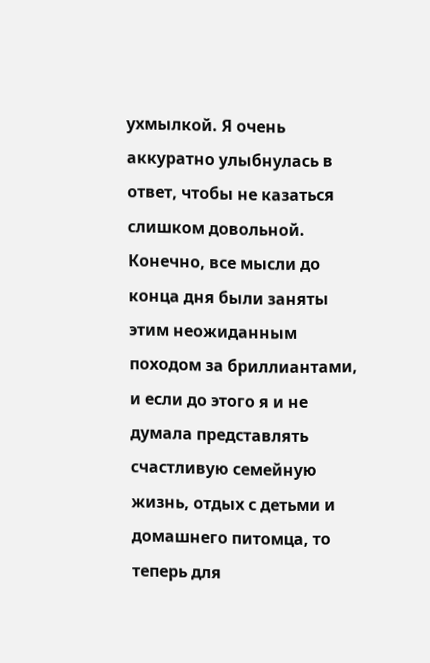ухмылкой. Я очень аккуратно улыбнулась в ответ, чтобы не казаться слишком довольной.
Конечно, все мысли до конца дня были заняты этим неожиданным походом за бриллиантами, и если до этого я и не думала представлять счастливую семейную жизнь, отдых с детьми и домашнего питомца, то теперь для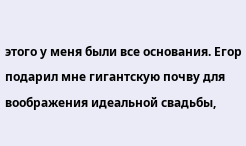этого у меня были все основания. Егор подарил мне гигантскую почву для воображения идеальной свадьбы,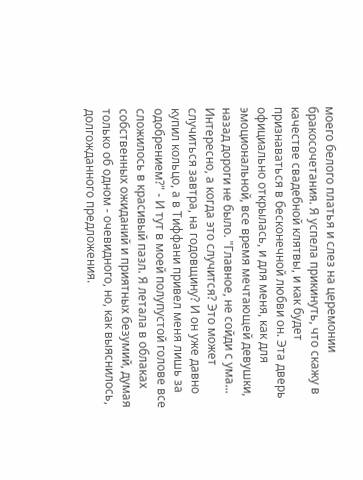моего белого платья и слез на церемонии бракосочетания. Я успела прикинуть, что скажу в качестве свадебной клятвы, и как будет признаваться в бесконечной любви он. Эта дверь официально открылась, и для меня, как для эмоциональной, все время мечтающей девушки, назад дороги не было. "Главное, не сойди с ума... Интересно, а когда это случится? Это может случиться завтра, на годовщину? И он уже давно купил кольцо, а в Тиффани привел меня лишь за одобрением?" - И тут в моей полупустой голове все сложилось в красивый пазл. Я летала в облаках собственных ожиданий и приятных безумий, думая только об одном - очевидного, но, как выяснилось, долгожданного предложения.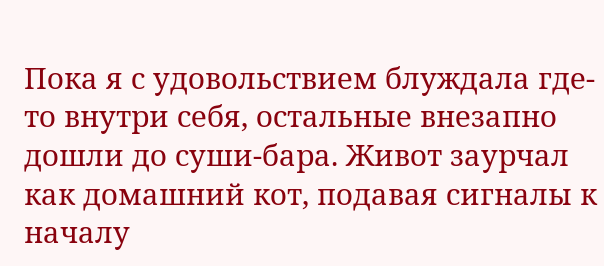Пока я с удовольствием блуждала где-то внутри себя, остальные внезапно дошли до суши-бара. Живот заурчал как домашний кот, подавая сигналы к началу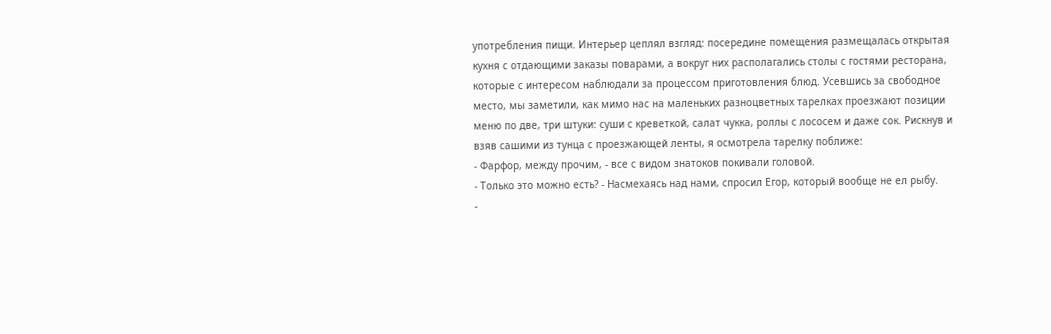употребления пищи. Интерьер цеплял взгляд: посередине помещения размещалась открытая кухня с отдающими заказы поварами, а вокруг них располагались столы с гостями ресторана, которые с интересом наблюдали за процессом приготовления блюд. Усевшись за свободное место, мы заметили, как мимо нас на маленьких разноцветных тарелках проезжают позиции меню по две, три штуки: суши с креветкой, салат чукка, роллы с лососем и даже сок. Рискнув и взяв сашими из тунца с проезжающей ленты, я осмотрела тарелку поближе:
- Фарфор, между прочим, - все с видом знатоков покивали головой.
- Только это можно есть? - Насмехаясь над нами, спросил Егор, который вообще не ел рыбу.
-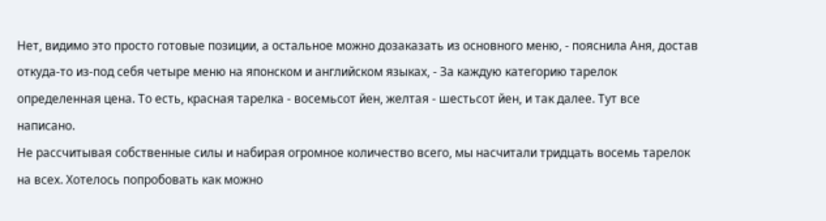Нет, видимо это просто готовые позиции, а остальное можно дозаказать из основного меню, - пояснила Аня, достав откуда-то из-под себя четыре меню на японском и английском языках, - За каждую категорию тарелок определенная цена. То есть, красная тарелка - восемьсот йен, желтая - шестьсот йен, и так далее. Тут все написано.
Не рассчитывая собственные силы и набирая огромное количество всего, мы насчитали тридцать восемь тарелок на всех. Хотелось попробовать как можно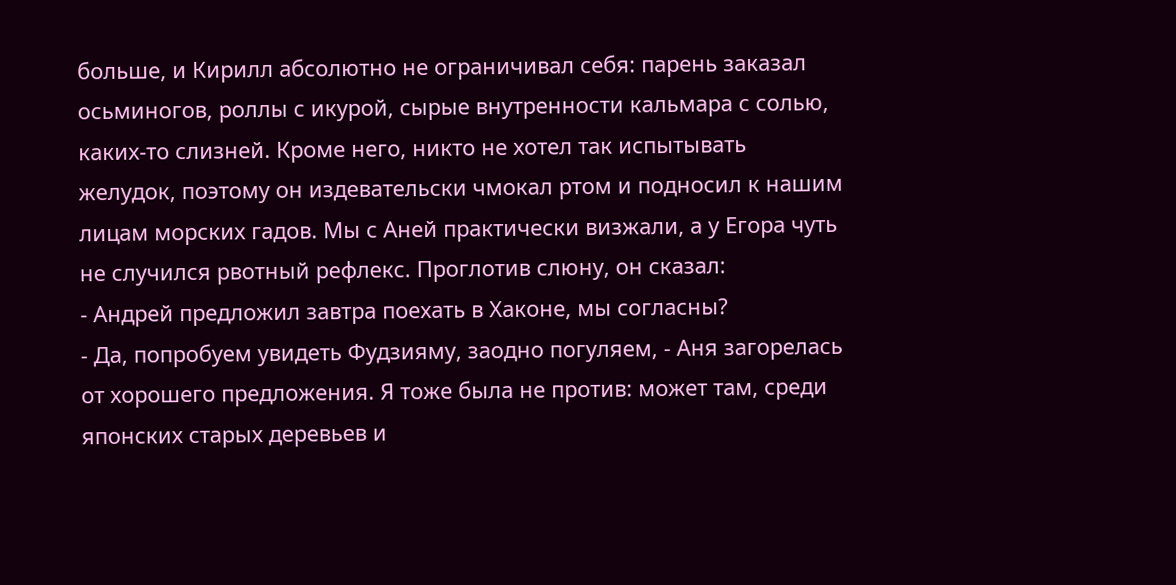больше, и Кирилл абсолютно не ограничивал себя: парень заказал осьминогов, роллы с икурой, сырые внутренности кальмара с солью, каких-то слизней. Кроме него, никто не хотел так испытывать желудок, поэтому он издевательски чмокал ртом и подносил к нашим лицам морских гадов. Мы с Аней практически визжали, а у Егора чуть не случился рвотный рефлекс. Проглотив слюну, он сказал:
- Андрей предложил завтра поехать в Хаконе, мы согласны?
- Да, попробуем увидеть Фудзияму, заодно погуляем, - Аня загорелась от хорошего предложения. Я тоже была не против: может там, среди японских старых деревьев и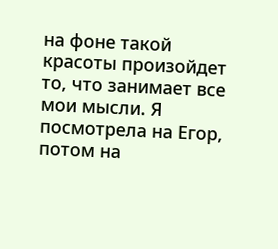на фоне такой красоты произойдет то, что занимает все мои мысли. Я посмотрела на Егор, потом на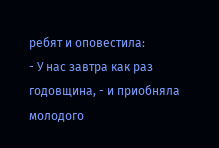ребят и оповестила:
- У нас завтра как раз годовщина, - и приобняла молодого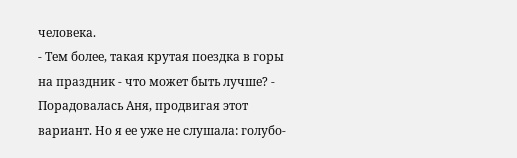человека.
- Тем более, такая крутая поездка в горы на праздник - что может быть лучше? - Порадовалась Аня, продвигая этот вариант. Но я ее уже не слушала: голубо-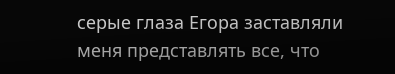серые глаза Егора заставляли меня представлять все, что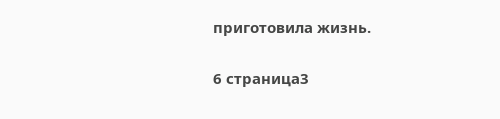приготовила жизнь.

6 страница3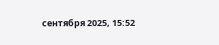сентября 2025, 15:52